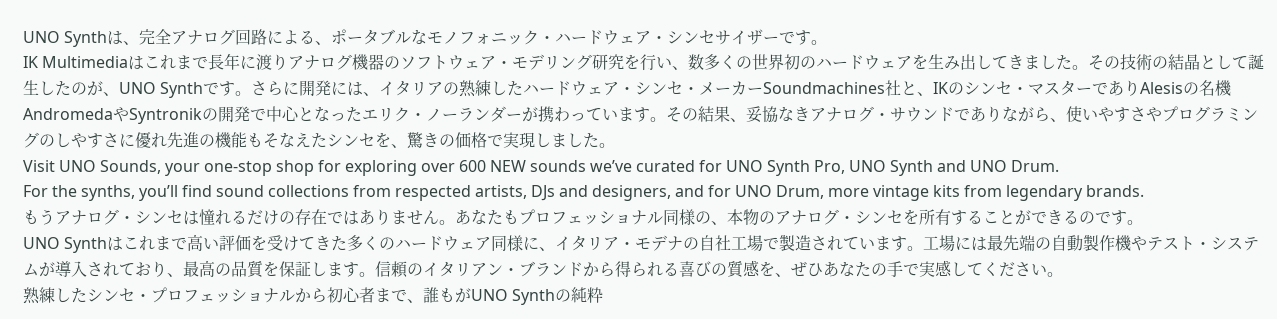UNO Synthは、完全アナログ回路による、ポータブルなモノフォニック・ハードウェア・シンセサイザーです。
IK Multimediaはこれまで長年に渡りアナログ機器のソフトウェア・モデリング研究を行い、数多くの世界初のハードウェアを生み出してきました。その技術の結晶として誕生したのが、UNO Synthです。さらに開発には、イタリアの熟練したハードウェア・シンセ・メーカーSoundmachines社と、IKのシンセ・マスターでありAlesisの名機AndromedaやSyntronikの開発で中心となったエリク・ノーランダーが携わっています。その結果、妥協なきアナログ・サウンドでありながら、使いやすさやプログラミングのしやすさに優れ先進の機能もそなえたシンセを、驚きの価格で実現しました。
Visit UNO Sounds, your one-stop shop for exploring over 600 NEW sounds we’ve curated for UNO Synth Pro, UNO Synth and UNO Drum.
For the synths, you’ll find sound collections from respected artists, DJs and designers, and for UNO Drum, more vintage kits from legendary brands.
もうアナログ・シンセは憧れるだけの存在ではありません。あなたもプロフェッショナル同様の、本物のアナログ・シンセを所有することができるのです。
UNO Synthはこれまで高い評価を受けてきた多くのハードウェア同様に、イタリア・モデナの自社工場で製造されています。工場には最先端の自動製作機やテスト・システムが導入されており、最高の品質を保証します。信頼のイタリアン・ブランドから得られる喜びの質感を、ぜひあなたの手で実感してください。
熟練したシンセ・プロフェッショナルから初心者まで、誰もがUNO Synthの純粋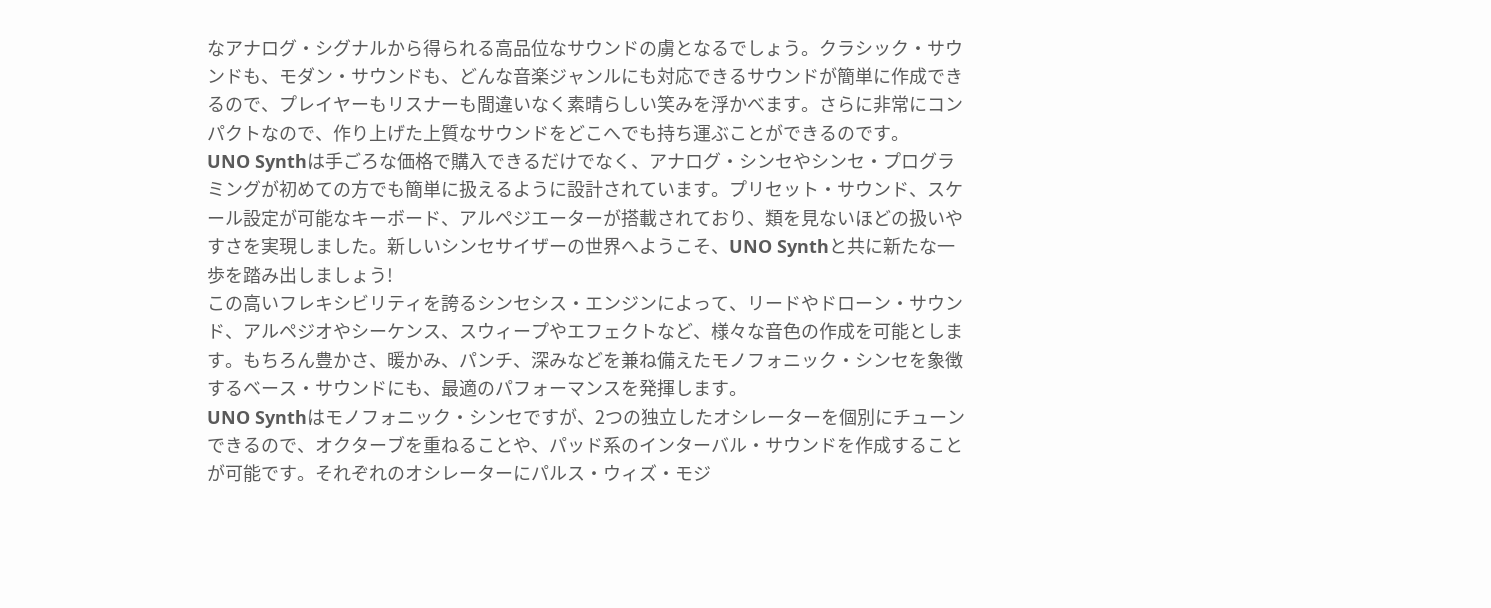なアナログ・シグナルから得られる高品位なサウンドの虜となるでしょう。クラシック・サウンドも、モダン・サウンドも、どんな音楽ジャンルにも対応できるサウンドが簡単に作成できるので、プレイヤーもリスナーも間違いなく素晴らしい笑みを浮かべます。さらに非常にコンパクトなので、作り上げた上質なサウンドをどこへでも持ち運ぶことができるのです。
UNO Synthは手ごろな価格で購入できるだけでなく、アナログ・シンセやシンセ・プログラミングが初めての方でも簡単に扱えるように設計されています。プリセット・サウンド、スケール設定が可能なキーボード、アルペジエーターが搭載されており、類を見ないほどの扱いやすさを実現しました。新しいシンセサイザーの世界へようこそ、UNO Synthと共に新たな一歩を踏み出しましょう!
この高いフレキシビリティを誇るシンセシス・エンジンによって、リードやドローン・サウンド、アルペジオやシーケンス、スウィープやエフェクトなど、様々な音色の作成を可能とします。もちろん豊かさ、暖かみ、パンチ、深みなどを兼ね備えたモノフォニック・シンセを象徴するベース・サウンドにも、最適のパフォーマンスを発揮します。
UNO Synthはモノフォニック・シンセですが、2つの独立したオシレーターを個別にチューンできるので、オクターブを重ねることや、パッド系のインターバル・サウンドを作成することが可能です。それぞれのオシレーターにパルス・ウィズ・モジ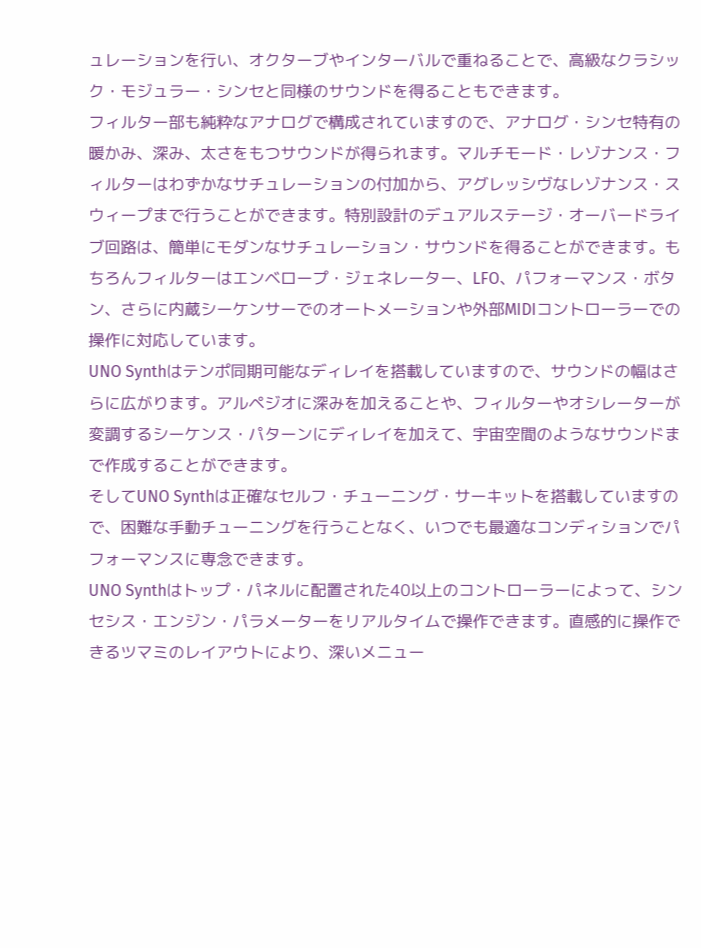ュレーションを行い、オクターブやインターバルで重ねることで、高級なクラシック・モジュラー・シンセと同様のサウンドを得ることもできます。
フィルター部も純粋なアナログで構成されていますので、アナログ・シンセ特有の暖かみ、深み、太さをもつサウンドが得られます。マルチモード・レゾナンス・フィルターはわずかなサチュレーションの付加から、アグレッシヴなレゾナンス・スウィープまで行うことができます。特別設計のデュアルステージ・オーバードライブ回路は、簡単にモダンなサチュレーション・サウンドを得ることができます。もちろんフィルターはエンベロープ・ジェネレーター、LFO、パフォーマンス・ボタン、さらに内蔵シーケンサーでのオートメーションや外部MIDIコントローラーでの操作に対応しています。
UNO Synthはテンポ同期可能なディレイを搭載していますので、サウンドの幅はさらに広がります。アルペジオに深みを加えることや、フィルターやオシレーターが変調するシーケンス・パターンにディレイを加えて、宇宙空間のようなサウンドまで作成することができます。
そしてUNO Synthは正確なセルフ・チューニング・サーキットを搭載していますので、困難な手動チューニングを行うことなく、いつでも最適なコンディションでパフォーマンスに専念できます。
UNO Synthはトップ・パネルに配置された40以上のコントローラーによって、シンセシス・エンジン・パラメーターをリアルタイムで操作できます。直感的に操作できるツマミのレイアウトにより、深いメニュー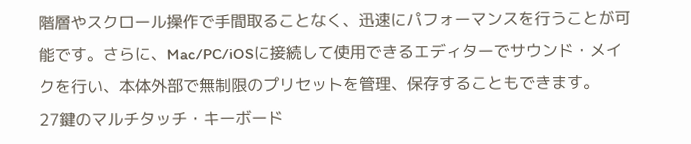階層やスクロール操作で手間取ることなく、迅速にパフォーマンスを行うことが可能です。さらに、Mac/PC/iOSに接続して使用できるエディターでサウンド・メイクを行い、本体外部で無制限のプリセットを管理、保存することもできます。
27鍵のマルチタッチ・キーボード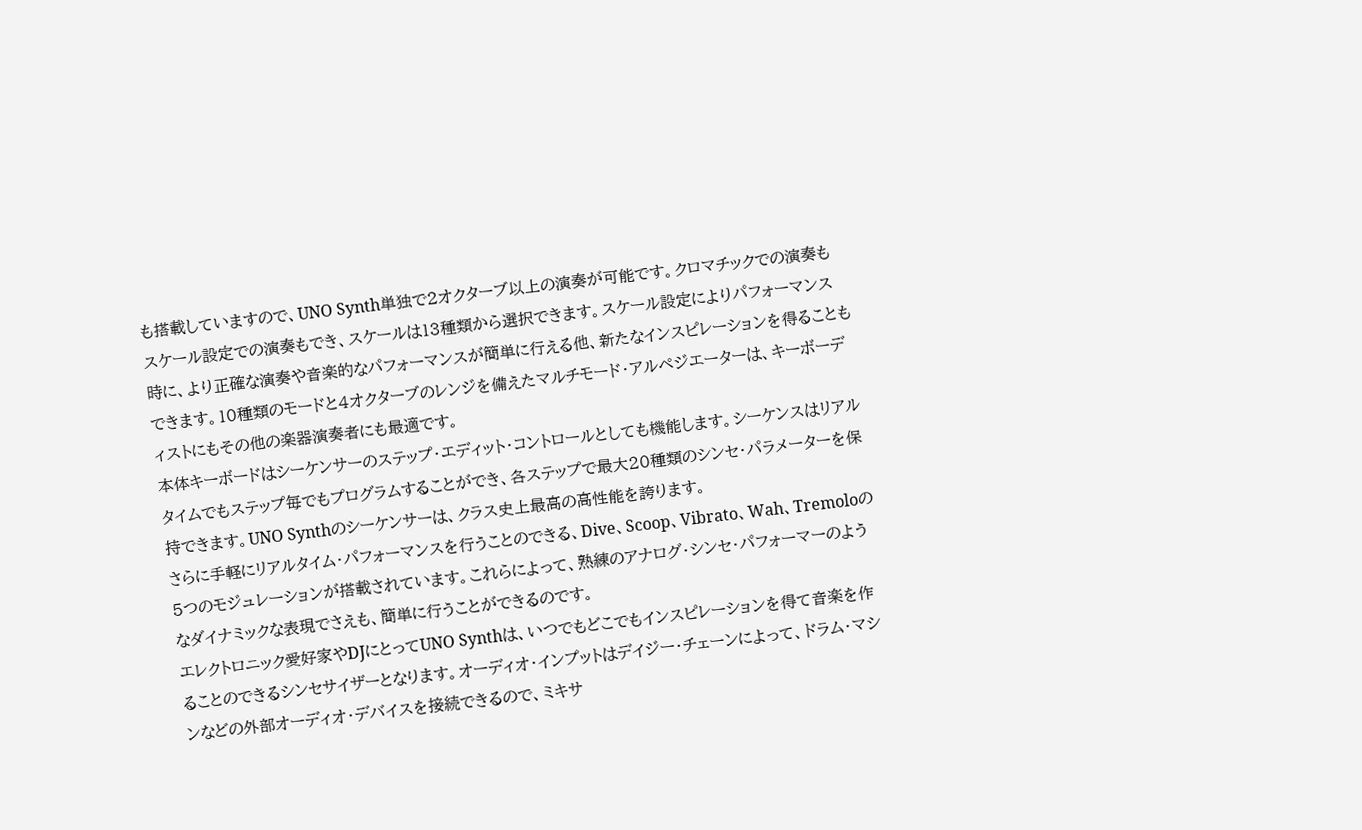も搭載していますので、UNO Synth単独で2オクターブ以上の演奏が可能です。クロマチックでの演奏もスケール設定での演奏もでき、スケールは13種類から選択できます。スケール設定によりパフォーマンス時に、より正確な演奏や音楽的なパフォーマンスが簡単に行える他、新たなインスピレーションを得ることもできます。10種類のモードと4オクターブのレンジを備えたマルチモード・アルペジエーターは、キーボーディストにもその他の楽器演奏者にも最適です。
本体キーボードはシーケンサーのステップ・エディット・コントロールとしても機能します。シーケンスはリアルタイムでもステップ毎でもプログラムすることができ、各ステップで最大20種類のシンセ・パラメーターを保持できます。UNO Synthのシーケンサーは、クラス史上最高の高性能を誇ります。
さらに手軽にリアルタイム・パフォーマンスを行うことのできる、Dive、Scoop、Vibrato、Wah、Tremoloの5つのモジュレーションが搭載されています。これらによって、熟練のアナログ・シンセ・パフォーマーのようなダイナミックな表現でさえも、簡単に行うことができるのです。
エレクトロニック愛好家やDJにとってUNO Synthは、いつでもどこでもインスピレーションを得て音楽を作ることのできるシンセサイザーとなります。オーディオ・インプットはデイジー・チェーンによって、ドラム・マシンなどの外部オーディオ・デバイスを接続できるので、ミキサ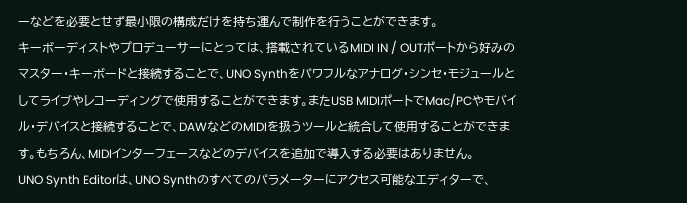ーなどを必要とせず最小限の構成だけを持ち運んで制作を行うことができます。
キーボーディストやプロデューサーにとっては、搭載されているMIDI IN / OUTポートから好みのマスター・キーボードと接続することで、UNO Synthをパワフルなアナログ・シンセ・モジュールとしてライブやレコーディングで使用することができます。またUSB MIDIポートでMac/PCやモバイル・デバイスと接続することで、DAWなどのMIDIを扱うツールと統合して使用することができます。もちろん、MIDIインターフェースなどのデバイスを追加で導入する必要はありません。
UNO Synth Editorは、UNO Synthのすべてのパラメーターにアクセス可能なエディターで、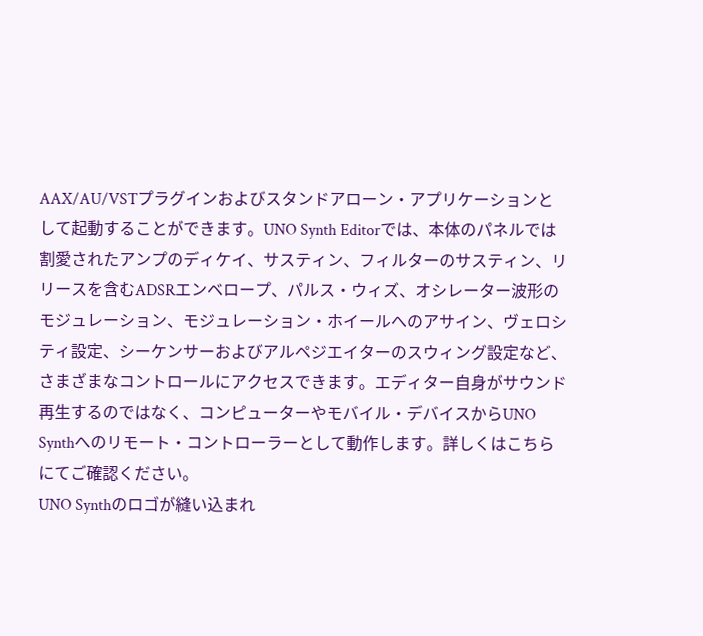AAX/AU/VSTプラグインおよびスタンドアローン・アプリケーションとして起動することができます。UNO Synth Editorでは、本体のパネルでは割愛されたアンプのディケイ、サスティン、フィルターのサスティン、リリースを含むADSRエンベロープ、パルス・ウィズ、オシレーター波形のモジュレーション、モジュレーション・ホイールへのアサイン、ヴェロシティ設定、シーケンサーおよびアルペジエイターのスウィング設定など、さまざまなコントロールにアクセスできます。エディター自身がサウンド再生するのではなく、コンピューターやモバイル・デバイスからUNO Synthへのリモート・コントローラーとして動作します。詳しくはこちらにてご確認ください。
UNO Synthのロゴが縫い込まれ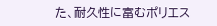た、耐久性に富むポリエス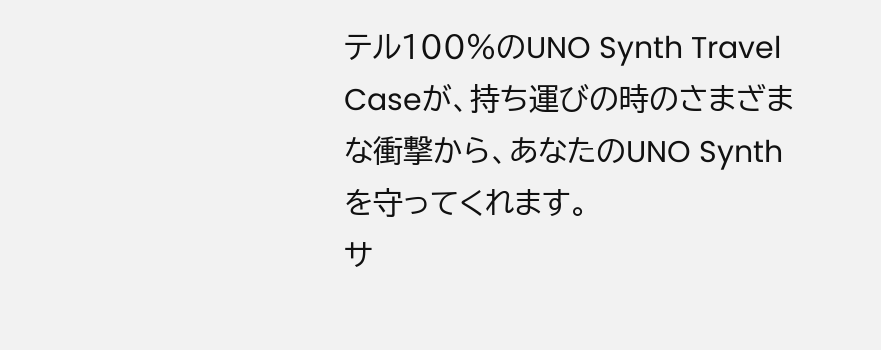テル100%のUNO Synth Travel Caseが、持ち運びの時のさまざまな衝撃から、あなたのUNO Synthを守ってくれます。
サ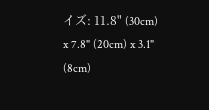イズ: 11.8" (30cm) x 7.8" (20cm) x 3.1" (8cm)